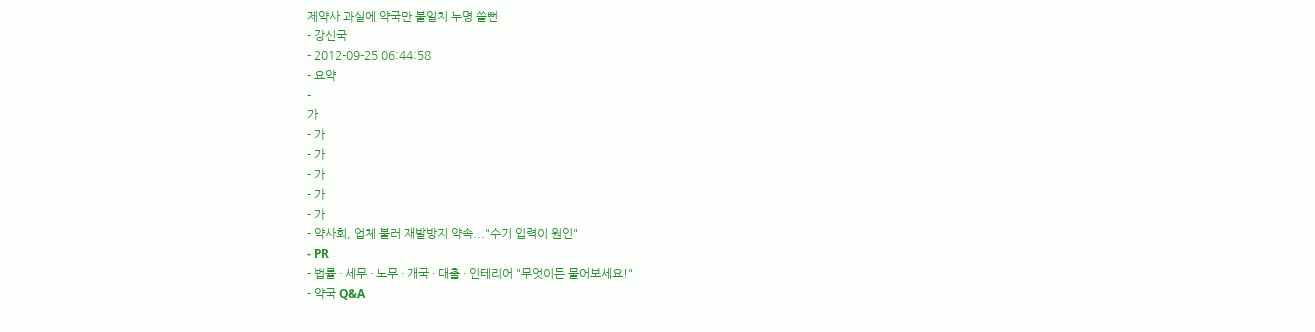제약사 과실에 약국만 불일치 누명 쓸뻔
- 강신국
- 2012-09-25 06:44:58
- 요약
-
가
- 가
- 가
- 가
- 가
- 가
- 약사회, 업체 불러 재발방지 약속..."수기 입력이 원인"
- PR
- 법률 · 세무 · 노무 · 개국 · 대출 · 인테리어 "무엇이든 물어보세요!"
- 약국 Q&A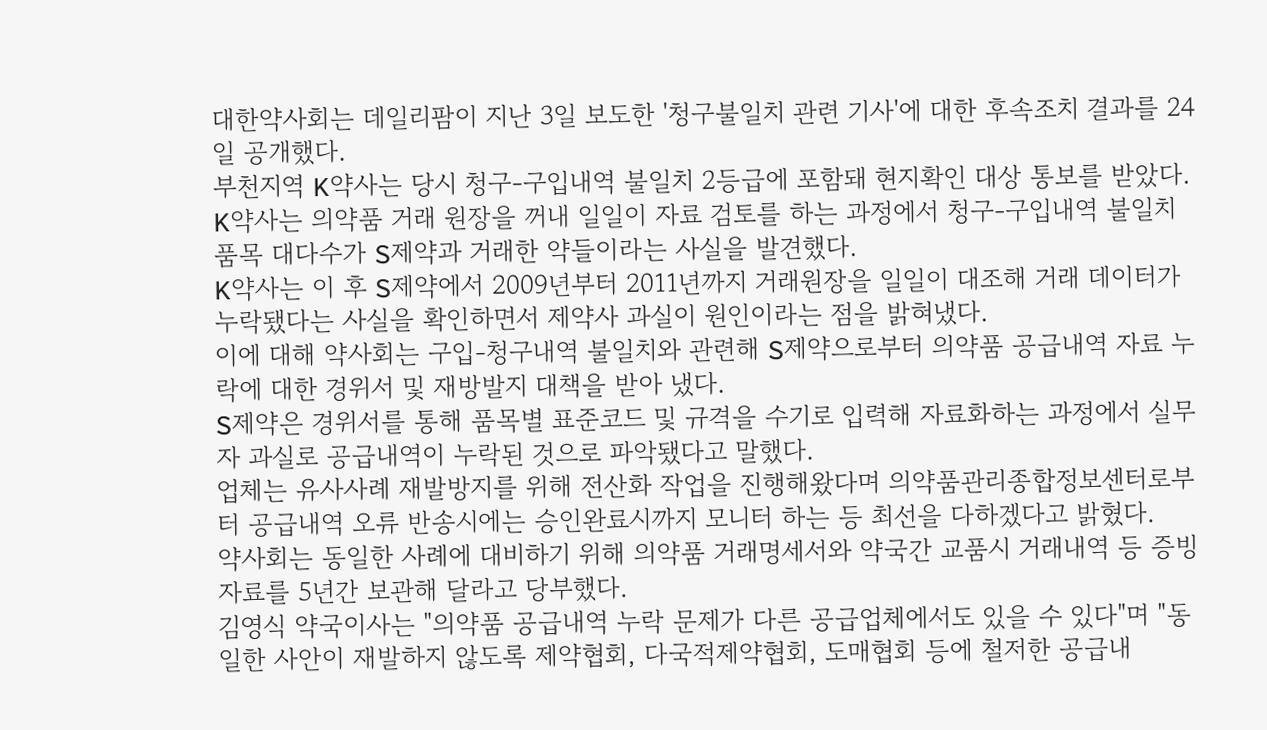대한약사회는 데일리팜이 지난 3일 보도한 '청구불일치 관련 기사'에 대한 후속조치 결과를 24일 공개했다.
부천지역 K약사는 당시 청구-구입내역 불일치 2등급에 포함돼 현지확인 대상 통보를 받았다.
K약사는 의약품 거래 원장을 꺼내 일일이 자료 검토를 하는 과정에서 청구-구입내역 불일치 품목 대다수가 S제약과 거래한 약들이라는 사실을 발견했다.
K약사는 이 후 S제약에서 2009년부터 2011년까지 거래원장을 일일이 대조해 거래 데이터가 누락됐다는 사실을 확인하면서 제약사 과실이 원인이라는 점을 밝혀냈다.
이에 대해 약사회는 구입-청구내역 불일치와 관련해 S제약으로부터 의약품 공급내역 자료 누락에 대한 경위서 및 재방발지 대책을 받아 냈다.
S제약은 경위서를 통해 품목별 표준코드 및 규격을 수기로 입력해 자료화하는 과정에서 실무자 과실로 공급내역이 누락된 것으로 파악됐다고 말했다.
업체는 유사사례 재발방지를 위해 전산화 작업을 진행해왔다며 의약품관리종합정보센터로부터 공급내역 오류 반송시에는 승인완료시까지 모니터 하는 등 최선을 다하겠다고 밝혔다.
약사회는 동일한 사례에 대비하기 위해 의약품 거래명세서와 약국간 교품시 거래내역 등 증빙자료를 5년간 보관해 달라고 당부했다.
김영식 약국이사는 "의약품 공급내역 누락 문제가 다른 공급업체에서도 있을 수 있다"며 "동일한 사안이 재발하지 않도록 제약협회, 다국적제약협회, 도매협회 등에 철저한 공급내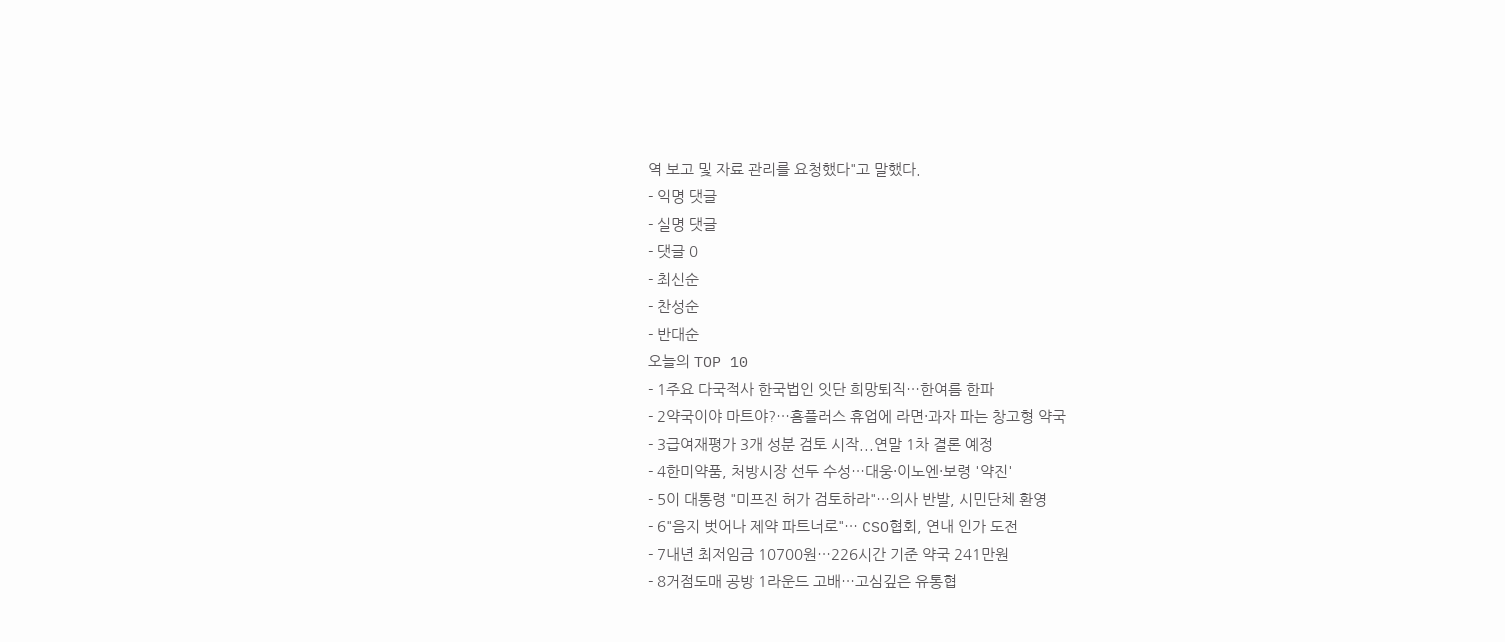역 보고 및 자료 관리를 요청했다"고 말했다.
- 익명 댓글
- 실명 댓글
- 댓글 0
- 최신순
- 찬성순
- 반대순
오늘의 TOP 10
- 1주요 다국적사 한국법인 잇단 희망퇴직…한여름 한파
- 2약국이야 마트야?…홈플러스 휴업에 라면·과자 파는 창고형 약국
- 3급여재평가 3개 성분 검토 시작...연말 1차 결론 예정
- 4한미약품, 처방시장 선두 수성…대웅·이노엔·보령 '약진'
- 5이 대통령 "미프진 허가 검토하라"…의사 반발, 시민단체 환영
- 6"음지 벗어나 제약 파트너로"… CSO협회, 연내 인가 도전
- 7내년 최저임금 10700원…226시간 기준 약국 241만원
- 8거점도매 공방 1라운드 고배…고심깊은 유통협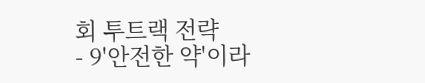회 투트랙 전략
- 9'안전한 약'이라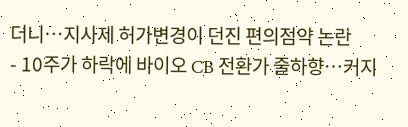더니…지사제 허가변경이 던진 편의점약 논란
- 10주가 하락에 바이오 CB 전환가 줄하향…커지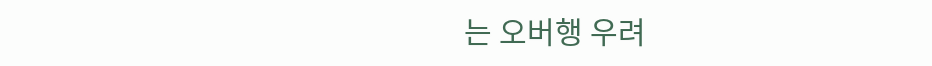는 오버행 우려